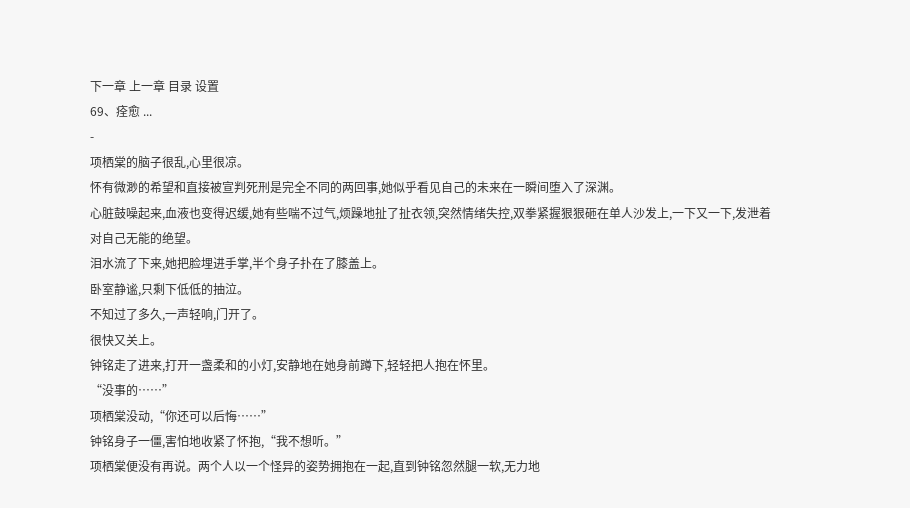下一章 上一章 目录 设置
69、痊愈 ...
-
项栖棠的脑子很乱,心里很凉。
怀有微渺的希望和直接被宣判死刑是完全不同的两回事,她似乎看见自己的未来在一瞬间堕入了深渊。
心脏鼓噪起来,血液也变得迟缓,她有些喘不过气,烦躁地扯了扯衣领,突然情绪失控,双拳紧握狠狠砸在单人沙发上,一下又一下,发泄着对自己无能的绝望。
泪水流了下来,她把脸埋进手掌,半个身子扑在了膝盖上。
卧室静谧,只剩下低低的抽泣。
不知过了多久,一声轻响,门开了。
很快又关上。
钟铭走了进来,打开一盏柔和的小灯,安静地在她身前蹲下,轻轻把人抱在怀里。
“没事的……”
项栖棠没动,“你还可以后悔……”
钟铭身子一僵,害怕地收紧了怀抱,“我不想听。”
项栖棠便没有再说。两个人以一个怪异的姿势拥抱在一起,直到钟铭忽然腿一软,无力地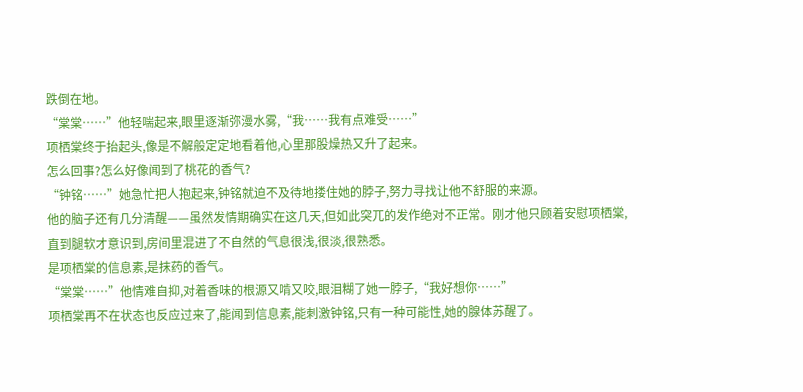跌倒在地。
“棠棠……”他轻喘起来,眼里逐渐弥漫水雾,“我……我有点难受……”
项栖棠终于抬起头,像是不解般定定地看着他,心里那股燥热又升了起来。
怎么回事?怎么好像闻到了桃花的香气?
“钟铭……”她急忙把人抱起来,钟铭就迫不及待地搂住她的脖子,努力寻找让他不舒服的来源。
他的脑子还有几分清醒——虽然发情期确实在这几天,但如此突兀的发作绝对不正常。刚才他只顾着安慰项栖棠,直到腿软才意识到,房间里混进了不自然的气息很浅,很淡,很熟悉。
是项栖棠的信息素,是抹药的香气。
“棠棠……”他情难自抑,对着香味的根源又啃又咬,眼泪糊了她一脖子,“我好想你……”
项栖棠再不在状态也反应过来了,能闻到信息素,能刺激钟铭,只有一种可能性,她的腺体苏醒了。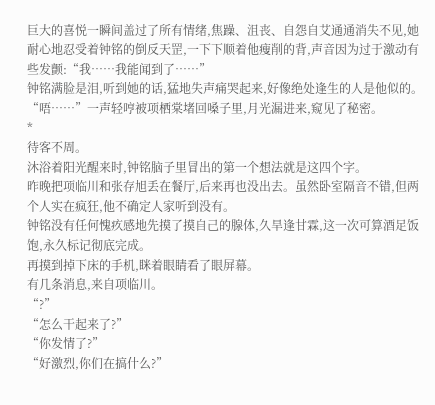巨大的喜悦一瞬间盖过了所有情绪,焦躁、沮丧、自怨自艾通通消失不见,她耐心地忍受着钟铭的倒反天罡,一下下顺着他瘦削的背,声音因为过于激动有些发颤:“我……我能闻到了……”
钟铭满脸是泪,听到她的话,猛地失声痛哭起来,好像绝处逢生的人是他似的。
“唔……”一声轻哼被项栖棠堵回嗓子里,月光漏进来,窥见了秘密。
*
待客不周。
沐浴着阳光醒来时,钟铭脑子里冒出的第一个想法就是这四个字。
昨晚把项临川和张存旭丢在餐厅,后来再也没出去。虽然卧室隔音不错,但两个人实在疯狂,他不确定人家听到没有。
钟铭没有任何愧疚感地先摸了摸自己的腺体,久旱逢甘霖,这一次可算酒足饭饱,永久标记彻底完成。
再摸到掉下床的手机,眯着眼睛看了眼屏幕。
有几条消息,来自项临川。
“?”
“怎么干起来了?”
“你发情了?”
“好激烈,你们在搞什么?”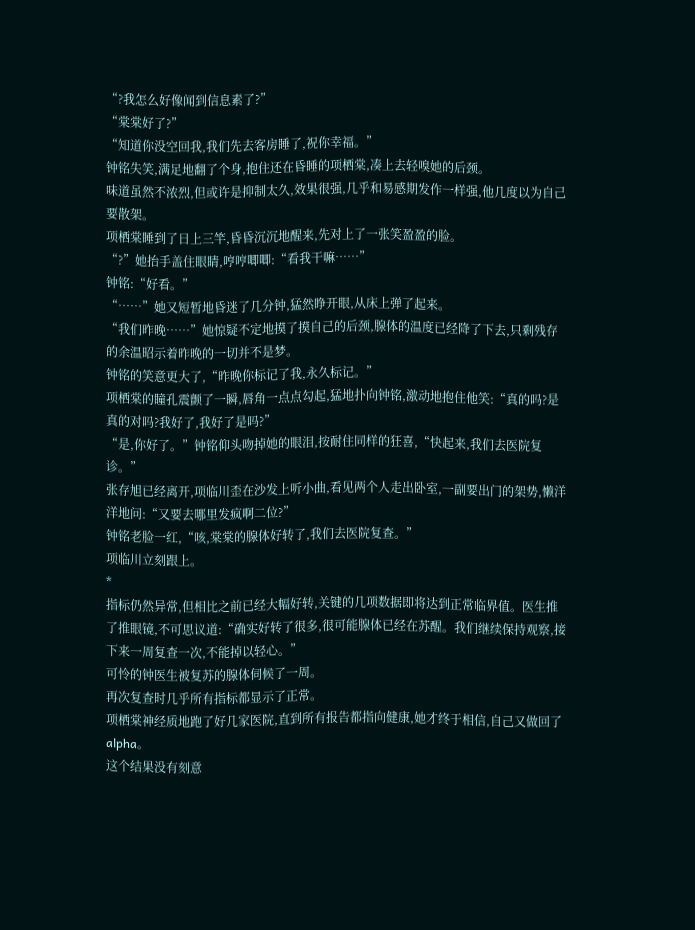“?我怎么好像闻到信息素了?”
“棠棠好了?”
“知道你没空回我,我们先去客房睡了,祝你幸福。”
钟铭失笑,满足地翻了个身,抱住还在昏睡的项栖棠,凑上去轻嗅她的后颈。
味道虽然不浓烈,但或许是抑制太久,效果很强,几乎和易感期发作一样强,他几度以为自己要散架。
项栖棠睡到了日上三竿,昏昏沉沉地醒来,先对上了一张笑盈盈的脸。
“?”她抬手盖住眼睛,哼哼唧唧:“看我干嘛……”
钟铭:“好看。”
“……”她又短暂地昏迷了几分钟,猛然睁开眼,从床上弹了起来。
“我们昨晚……”她惊疑不定地摸了摸自己的后颈,腺体的温度已经降了下去,只剩残存的余温昭示着昨晚的一切并不是梦。
钟铭的笑意更大了,“昨晚你标记了我,永久标记。”
项栖棠的瞳孔震颤了一瞬,唇角一点点勾起,猛地扑向钟铭,激动地抱住他笑:“真的吗?是真的对吗?我好了,我好了是吗?”
“是,你好了。”钟铭仰头吻掉她的眼泪,按耐住同样的狂喜,“快起来,我们去医院复诊。”
张存旭已经离开,项临川歪在沙发上听小曲,看见两个人走出卧室,一副要出门的架势,懒洋洋地问:“又要去哪里发疯啊二位?”
钟铭老脸一红,“咳,棠棠的腺体好转了,我们去医院复查。”
项临川立刻跟上。
*
指标仍然异常,但相比之前已经大幅好转,关键的几项数据即将达到正常临界值。医生推了推眼镜,不可思议道:“确实好转了很多,很可能腺体已经在苏醒。我们继续保持观察,接下来一周复查一次,不能掉以轻心。”
可怜的钟医生被复苏的腺体伺候了一周。
再次复查时几乎所有指标都显示了正常。
项栖棠神经质地跑了好几家医院,直到所有报告都指向健康,她才终于相信,自己又做回了alpha。
这个结果没有刻意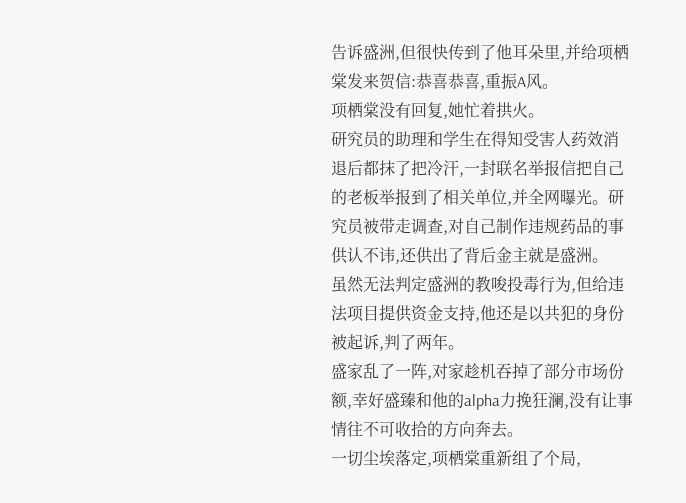告诉盛洲,但很快传到了他耳朵里,并给项栖棠发来贺信:恭喜恭喜,重振A风。
项栖棠没有回复,她忙着拱火。
研究员的助理和学生在得知受害人药效消退后都抹了把冷汗,一封联名举报信把自己的老板举报到了相关单位,并全网曝光。研究员被带走调查,对自己制作违规药品的事供认不讳,还供出了背后金主就是盛洲。
虽然无法判定盛洲的教唆投毒行为,但给违法项目提供资金支持,他还是以共犯的身份被起诉,判了两年。
盛家乱了一阵,对家趁机吞掉了部分市场份额,幸好盛臻和他的alpha力挽狂澜,没有让事情往不可收拾的方向奔去。
一切尘埃落定,项栖棠重新组了个局,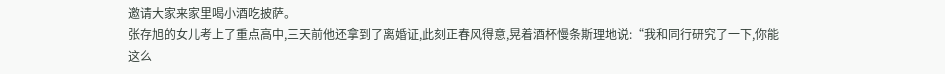邀请大家来家里喝小酒吃披萨。
张存旭的女儿考上了重点高中,三天前他还拿到了离婚证,此刻正春风得意,晃着酒杯慢条斯理地说:“我和同行研究了一下,你能这么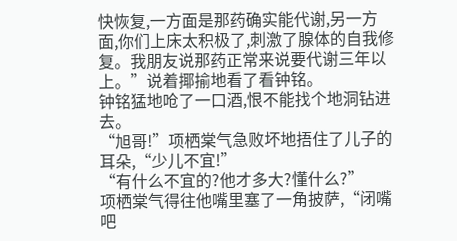快恢复,一方面是那药确实能代谢,另一方面,你们上床太积极了,刺激了腺体的自我修复。我朋友说那药正常来说要代谢三年以上。”说着揶揄地看了看钟铭。
钟铭猛地呛了一口酒,恨不能找个地洞钻进去。
“旭哥!”项栖棠气急败坏地捂住了儿子的耳朵,“少儿不宜!”
“有什么不宜的?他才多大?懂什么?”
项栖棠气得往他嘴里塞了一角披萨,“闭嘴吧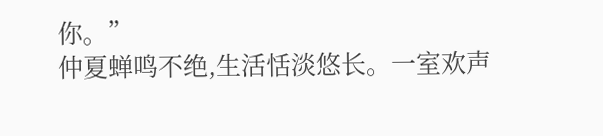你。”
仲夏蝉鸣不绝,生活恬淡悠长。一室欢声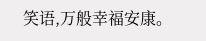笑语,万般幸福安康。